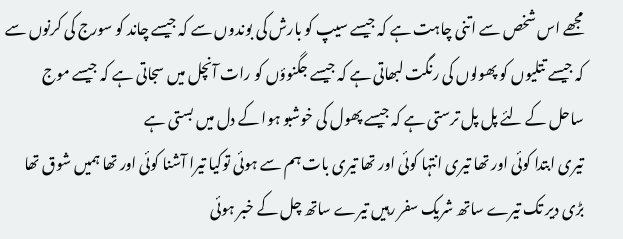مجھے اس شخص سے اتنی چاہت ہے کہ جیسے سیپ کو بارش کی بوندوں سے کہ جیسے چاند کو سورج کی کرنوں سے کہ جیسے تتلیوں کو پھولوں کی رنگت لبھاتی ہے کہ جیسے جگنوؤں کو رات آنچل میں سجاتی ہے کہ جیسے موج ساحل کے لئے پل پل ترستی ہے کہ جیسے پھول کی خوشبو ہوا کے دل میں بستی ہے
تیری ابتدا کوئی اور تھا تیری انتہا کوئی اور تھا تیری بات ہم سے ہوئی توکیا تیرا آشنا کوئی اور تھا ہمیں شوق تھا بڑی دیر تک تیرے ساتھ شریک سفر رہیں تیرے ساتھ چل کے خبر ہوئی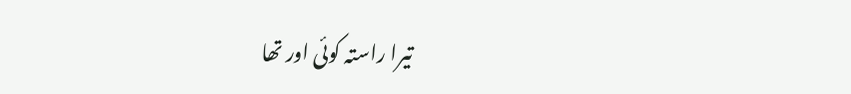تیرا راستہ کوئی اور تھا